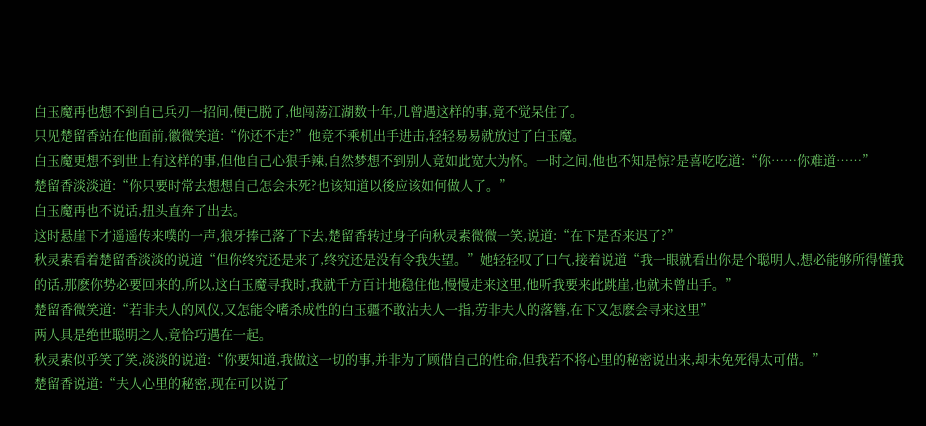白玉魔再也想不到自已兵刃一招间,便已脱了,他闯荡江湖数十年,几曾遇这样的事,竟不觉呆住了。
只见楚留香站在他面前,徽微笑道:“你还不走?”他竞不乘机出手进击,轻轻易易就放过了白玉魔。
白玉魔更想不到世上有这样的事,但他自己心狠手辣,自然梦想不到别人竟如此宽大为怀。一时之间,他也不知是惊?是喜吃吃道:“你……你难道……”
楚留香淡淡道:“你只要时常去想想自己怎会未死?也该知道以後应该如何做人了。”
白玉魔再也不说话,扭头直奔了出去。
这时悬崖下才遥遥传来噗的一声,狼牙捧己落了下去,楚留香转过身子向秋灵素微微一笑,说道:“在下是否来迟了?”
秋灵素看着楚留香淡淡的说道“但你终究还是来了,终究还是没有令我失望。”她轻轻叹了口气,接着说道“我一眼就看出你是个聪明人,想必能够所得懂我的话,那麽你势必要回来的,所以,这白玉魔寻我时,我就千方百计地稳住他,慢慢走来这里,他听我要来此跳崖,也就未曾出手。”
楚留香微笑道:“若非夫人的风仪,又怎能令嗜杀成性的白玉疆不敢沾夫人一指,劳非夫人的落簪,在下又怎麽会寻来这里”
两人具是绝世聪明之人,竟恰巧遇在一起。
秋灵素似乎笑了笑,淡淡的说道:“你要知道,我做这一切的事,并非为了顾借自己的性命,但我若不将心里的秘密说出来,却未免死得太可借。”
楚留香说道:“夫人心里的秘密,现在可以说了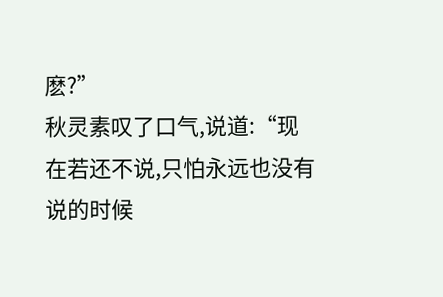麽?”
秋灵素叹了口气,说道:“现在若还不说,只怕永远也没有说的时候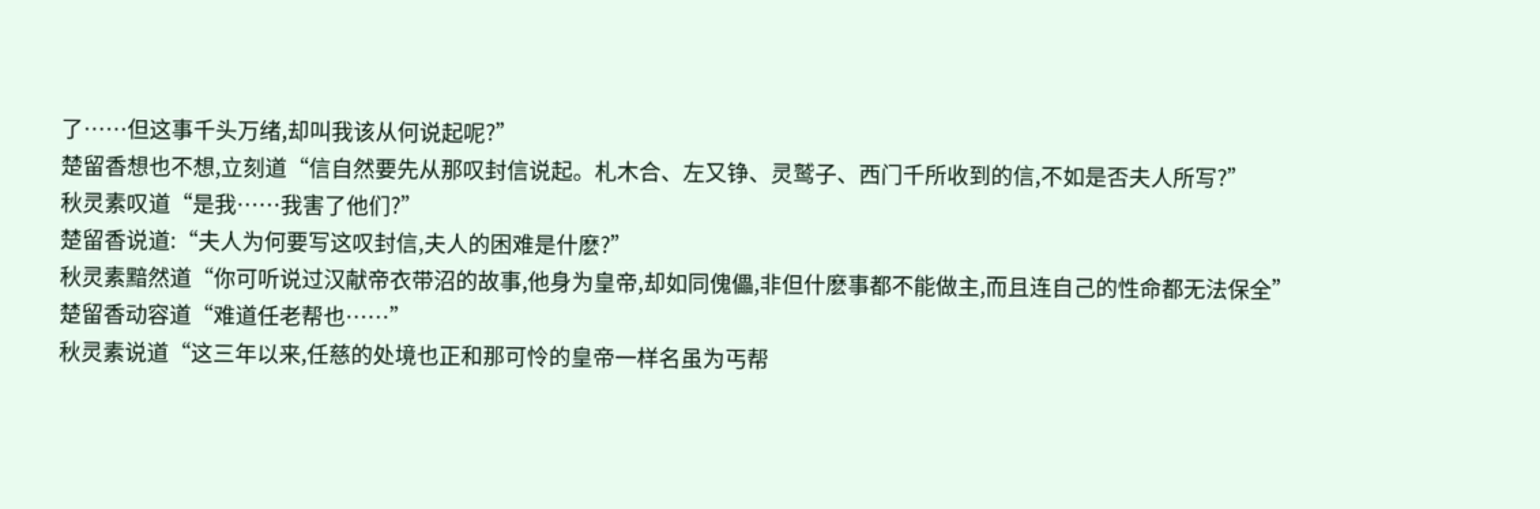了……但这事千头万绪,却叫我该从何说起呢?”
楚留香想也不想,立刻道“信自然要先从那叹封信说起。札木合、左又铮、灵鹫子、西门千所收到的信,不如是否夫人所写?”
秋灵素叹道“是我……我害了他们?”
楚留香说道:“夫人为何要写这叹封信,夫人的困难是什麽?”
秋灵素黯然道“你可听说过汉献帝衣带沼的故事,他身为皇帝,却如同傀儡,非但什麽事都不能做主,而且连自己的性命都无法保全”
楚留香动容道“难道任老帮也……”
秋灵素说道“这三年以来,任慈的处境也正和那可怜的皇帝一样名虽为丐帮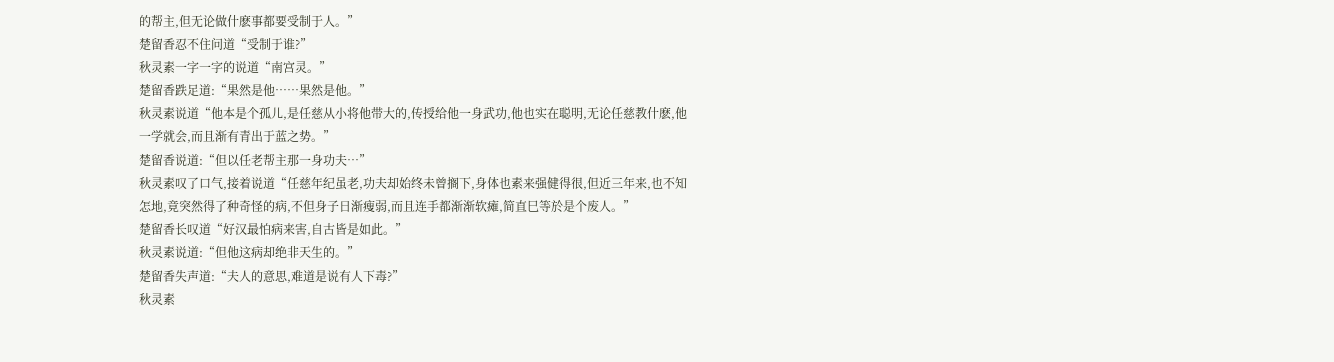的帮主,但无论做什麽事都要受制于人。”
楚留香忍不住问道“受制于谁?”
秋灵素一字一字的说道“南宫灵。”
楚留香跌足道:“果然是他……果然是他。”
秋灵素说道“他本是个孤儿,是任慈从小将他带大的,传授给他一身武功,他也实在聪明,无论任慈教什麽,他一学就会,而且渐有青出于蓝之势。”
楚留香说道:“但以任老帮主那一身功夫…”
秋灵素叹了口气,接着说道“任慈年纪虽老,功夫却始终未曾搁下,身体也素来强健得很,但近三年来,也不知怎地,竟突然得了种奇怪的病,不但身子日渐瘦弱,而且连手都渐渐软瘫,简直巳等於是个废人。”
楚留香长叹道“好汉最怕病来害,自古皆是如此。”
秋灵素说道:“但他这病却绝非天生的。”
楚留香失声道:“夫人的意思,难道是说有人下毒?”
秋灵素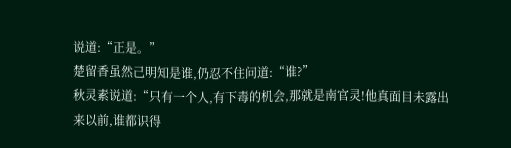说道:“正是。”
楚留香虽然己明知是谁,仍忍不住问道:“谁?”
秋灵素说道:“只有一个人,有下毒的机会,那就是南官灵!他真面目未露出来以前,谁都识得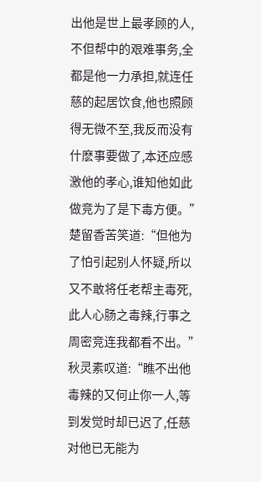出他是世上最孝顾的人,不但帮中的艰难事务,全都是他一力承担,就连任慈的起居饮食,他也照顾得无微不至,我反而没有什麽事要做了,本还应感激他的孝心,谁知他如此做竞为了是下毒方便。”
楚留香苦笑道:“但他为了怕引起别人怀疑,所以又不敢将任老帮主毒死,此人心肠之毒辣,行事之周密竞连我都看不出。”
秋灵素叹道:“瞧不出他毒辣的又何止你一人,等到发觉时却已迟了,任慈对他已无能为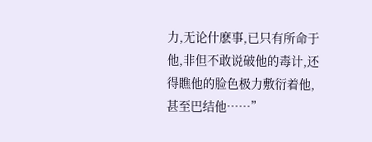力,无论什麽事,已只有所命于他,非但不敢说破他的毒计,还得瞧他的脸色极力敷衍着他,甚至巴结他……”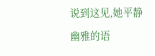说到这见,她平静幽雅的语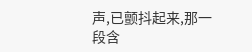声,已颤抖起来,那一段含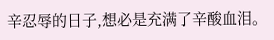辛忍辱的日子,想必是充满了辛酸血泪。